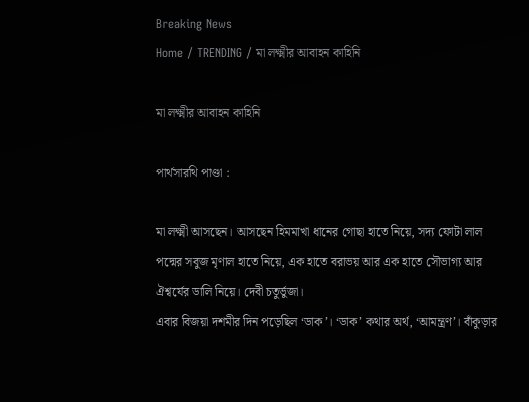Breaking News
Home / TRENDING / মা লক্ষ্মীর আবাহন কাহিনি

মা লক্ষ্মীর আবাহন কাহিনি

পার্থসারথি পাণ্ডা :

মা লক্ষ্মী আসছেন। আসছেন হিমমাখা ধানের গোছা হাতে নিয়ে, সদ্য ফোটা লাল পদ্মের সবুজ মৃণাল হাতে নিয়ে, এক হাতে বরাভয় আর এক হাতে সৌভাগ্য আর ঐশ্বর্যের ডালি নিয়ে। দেবী চতুর্ভুজা।
এবার বিজয়া দশমীর দিন পড়েছিল ‘ডাক’। ‘ডাক’ কথার অর্থ, ‘আমন্ত্রণ’। বাঁকুড়ার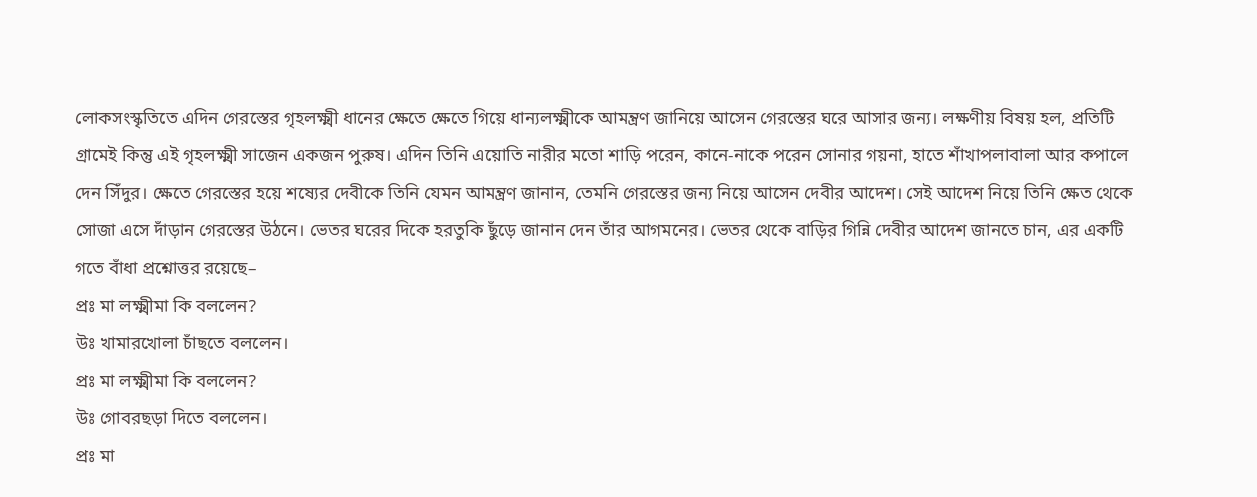লোকসংস্কৃতিতে এদিন গেরস্তের গৃহলক্ষ্মী ধানের ক্ষেতে ক্ষেতে গিয়ে ধান্যলক্ষ্মীকে আমন্ত্রণ জানিয়ে আসেন গেরস্তের ঘরে আসার জন্য। লক্ষণীয় বিষয় হল, প্রতিটি গ্রামেই কিন্তু এই গৃহলক্ষ্মী সাজেন একজন পুরুষ। এদিন তিনি এয়োতি নারীর মতো শাড়ি পরেন, কানে-নাকে পরেন সোনার গয়না, হাতে শাঁখাপলাবালা আর কপালে দেন সিঁদুর। ক্ষেতে গেরস্তের হয়ে শষ্যের দেবীকে তিনি যেমন আমন্ত্রণ জানান, তেমনি গেরস্তের জন্য নিয়ে আসেন দেবীর আদেশ। সেই আদেশ নিয়ে তিনি ক্ষেত থেকে সোজা এসে দাঁড়ান গেরস্তের উঠনে। ভেতর ঘরের দিকে হরতুকি ছুঁড়ে জানান দেন তাঁর আগমনের। ভেতর থেকে বাড়ির গিন্নি দেবীর আদেশ জানতে চান, এর একটি গতে বাঁধা প্রশ্নোত্তর রয়েছে–
প্রঃ মা লক্ষ্মীমা কি বললেন?
উঃ খামারখোলা চাঁছতে বললেন।
প্রঃ মা লক্ষ্মীমা কি বললেন?
উঃ গোবরছড়া দিতে বললেন।
প্রঃ মা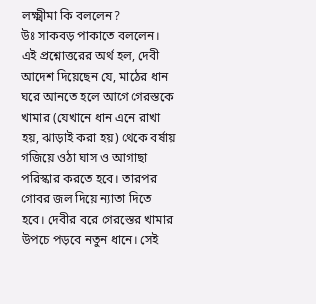লক্ষ্মীমা কি বললেন?
উঃ সাকবড় পাকাতে বললেন।
এই প্রশ্নোত্তরের অর্থ হল, দেবী আদেশ দিয়েছেন যে, মাঠের ধান ঘরে আনতে হলে আগে গেরস্তকে খামার (যেখানে ধান এনে রাখা হয়, ঝাড়াই করা হয়) থেকে বর্ষায় গজিয়ে ওঠা ঘাস ও আগাছা পরিস্কার করতে হবে। তারপর গোবর জল দিয়ে ন্যাতা দিতে হবে। দেবীর বরে গেরস্তের খামার উপচে পড়বে নতুন ধানে। সেই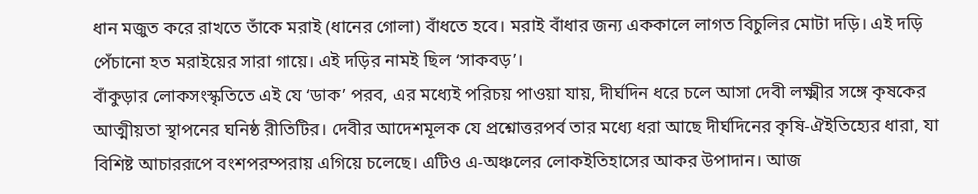ধান মজুত করে রাখতে তাঁকে মরাই (ধানের গোলা) বাঁধতে হবে। মরাই বাঁধার জন্য এককালে লাগত বিচুলির মোটা দড়ি। এই দড়ি পেঁচানো হত মরাইয়ের সারা গায়ে। এই দড়ির নামই ছিল ‘সাকবড়’।
বাঁকুড়ার লোকসংস্কৃতিতে এই যে ‘ডাক’ পরব, এর মধ্যেই পরিচয় পাওয়া যায়, দীর্ঘদিন ধরে চলে আসা দেবী লক্ষ্মীর সঙ্গে কৃষকের আত্মীয়তা স্থাপনের ঘনিষ্ঠ রীতিটির। দেবীর আদেশমূলক যে প্রশ্নোত্তরপর্ব তার মধ্যে ধরা আছে দীর্ঘদিনের কৃষি-ঐইতিহ্যের ধারা, যা বিশিষ্ট আচাররূপে বংশপরম্পরায় এগিয়ে চলেছে। এটিও এ-অঞ্চলের লোকইতিহাসের আকর উপাদান। আজ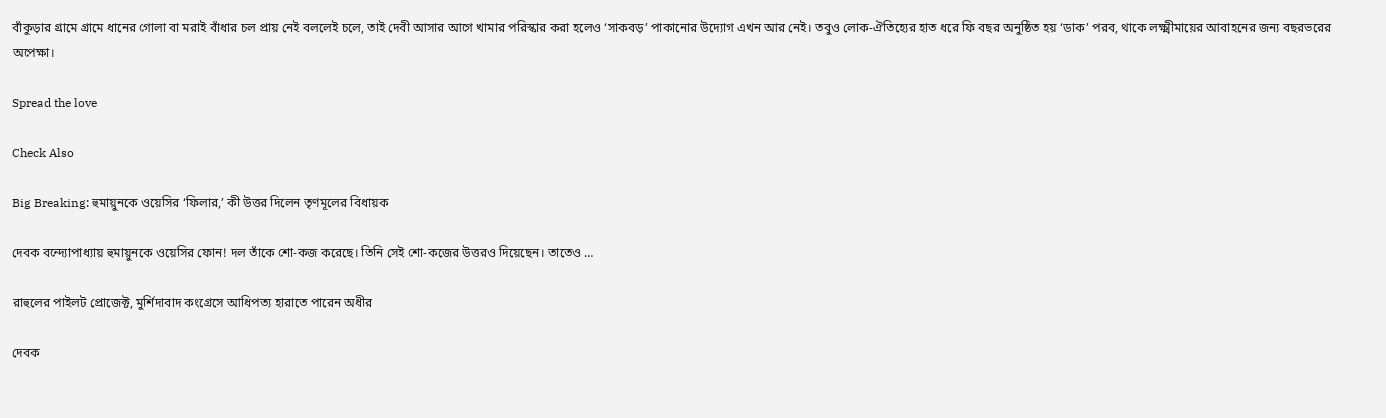বাঁকুড়ার গ্রামে গ্রামে ধানের গোলা বা মরাই বাঁধার চল প্রায় নেই বললেই চলে, তাই দেবী আসার আগে খামার পরিস্কার করা হলেও ‘সাকবড়’ পাকানোর উদ্যোগ এখন আর নেই। তবুও লোক-ঐতিহ্যের হাত ধরে ফি বছর অনুষ্ঠিত হয় ‘ডাক’ পরব, থাকে লক্ষ্মীমায়ের আবাহনের জন্য বছরভরের অপেক্ষা।

Spread the love

Check Also

Big Breaking: হুমায়ুনকে ওয়েসির ‘ফিলার,’ কী উত্তর দিলেন তৃণমূলের বিধায়ক

দেবক বন্দ্যোপাধ্যায় হুমায়ুনকে ওয়েসির ফোন! দল তাঁকে শো-কজ করেছে। তিনি সেই শো-কজের উত্তরও দিয়েছেন। তাতেও …

রাহুলের পাইলট প্রোজেক্ট, মুর্শিদাবাদ কংগ্রেসে আধিপত্য হারাতে পারেন অধীর

দেবক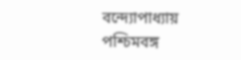বন্দ্যোপাধ্যায় পশ্চিমবঙ্গ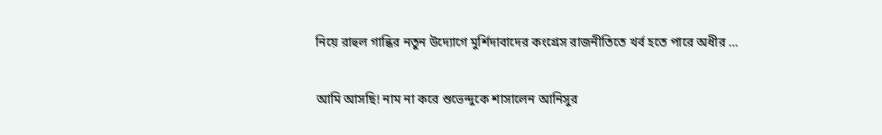নিয়ে রাহুল গান্ধির নতুন উদ্যোগে মুর্শিদাবাদের কংগ্রেস রাজনীতিতে খর্ব হতে পারে অধীর …

আমি আসছি! নাম না করে শুভেন্দুকে শাসালেন আনিসুর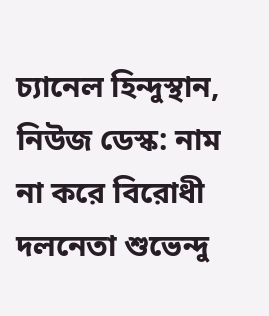চ্যানেল হিন্দুস্থান, নিউজ ডেস্ক: নাম না করে বিরোধী দলনেতা শুভেন্দু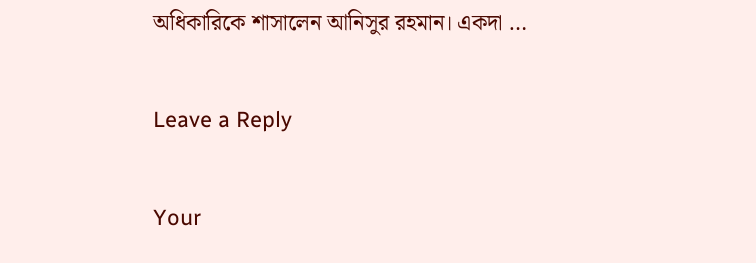অধিকারিকে শাসালেন আনিসুর রহমান। একদা …

Leave a Reply

Your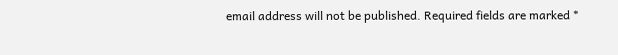email address will not be published. Required fields are marked *